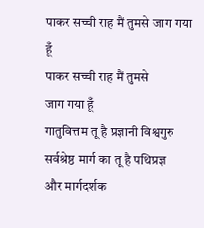पाकर सच्ची राह मैं तुमसे जाग गया हूँ
पाकर सच्ची राह मैं तुमसे
जाग गया हूँ
गातुवित्तम तू है प्रज्ञानी विश्वगुरु
सर्वश्रेष्ठ मार्ग का तू है पथिप्रज्ञ
और मार्गदर्शक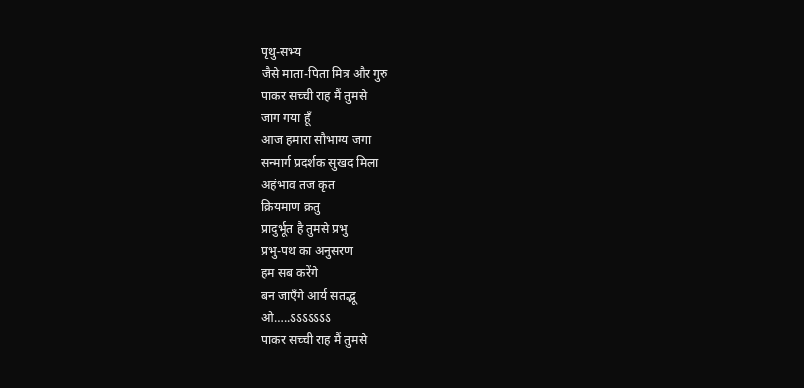पृथु-सभ्य
जैसे माता-पिता मित्र और गुरु
पाकर सच्ची राह मैं तुमसे
जाग गया हूँ
आज हमारा सौभाग्य जगा
सन्मार्ग प्रदर्शक सुखद मिला
अहंभाव तज कृत
क्रियमाण क्रतु
प्रादुर्भूत है तुमसे प्रभु
प्रभु-पथ का अनुसरण
हम सब करेंगे
बन जाएँगे आर्य सतद्भू
ओ…..ऽऽऽऽऽऽऽ
पाकर सच्ची राह मैं तुमसे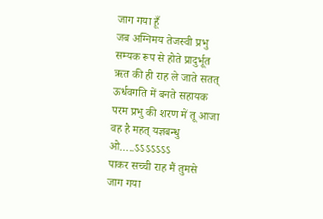जाग गया हूँ
जब अग्निमय तेजस्वी प्रभु
सम्यक रूप से होते प्रादुर्भूत
ऋत की ही राह ले जाते सतत्
ऊर्धवगति में बनते सहायक
परम प्रभु की शरण में तू आजा
वह है महत् यज्ञबन्धु
ओ…..ऽऽऽऽऽऽऽ
पाकर सच्ची राह मैं तुमसे
जाग गया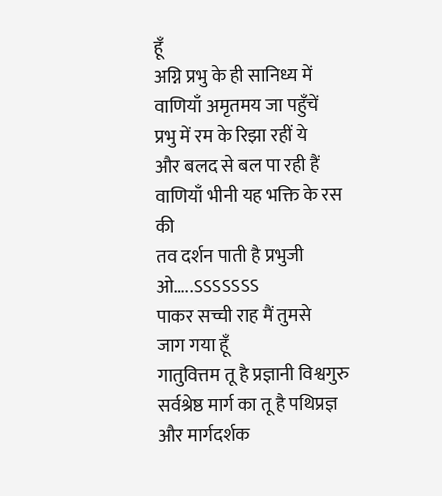हूँ
अग्नि प्रभु के ही सानिध्य में
वाणियाँ अमृतमय जा पहुँचें
प्रभु में रम के रिझा रहीं ये
और बलद से बल पा रही हैं
वाणियाँ भीनी यह भक्ति के रस की
तव दर्शन पाती है प्रभुजी
ओ…..ऽऽऽऽऽऽऽ
पाकर सच्ची राह मैं तुमसे
जाग गया हूँ
गातुवित्तम तू है प्रज्ञानी विश्वगुरु
सर्वश्रेष्ठ मार्ग का तू है पथिप्रज्ञ
और मार्गदर्शक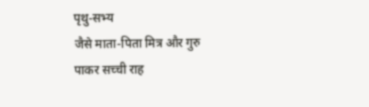पृथु-सभ्य
जैसे माता-पिता मित्र और गुरु
पाकर सच्ची राह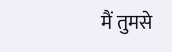मैं तुमसे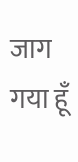जाग गया हूँ